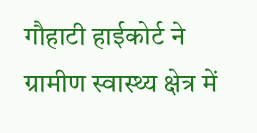गौहाटी हाईकोर्ट ने ग्रामीण स्वास्थ्य क्षेत्र में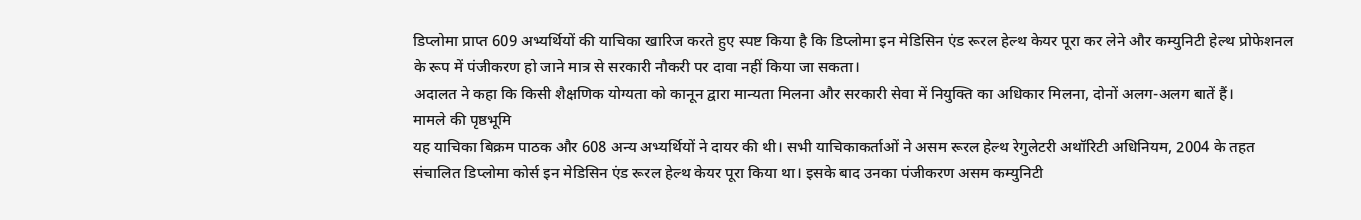डिप्लोमा प्राप्त 609 अभ्यर्थियों की याचिका खारिज करते हुए स्पष्ट किया है कि डिप्लोमा इन मेडिसिन एंड रूरल हेल्थ केयर पूरा कर लेने और कम्युनिटी हेल्थ प्रोफेशनल के रूप में पंजीकरण हो जाने मात्र से सरकारी नौकरी पर दावा नहीं किया जा सकता।
अदालत ने कहा कि किसी शैक्षणिक योग्यता को कानून द्वारा मान्यता मिलना और सरकारी सेवा में नियुक्ति का अधिकार मिलना, दोनों अलग-अलग बातें हैं।
मामले की पृष्ठभूमि
यह याचिका बिक्रम पाठक और 608 अन्य अभ्यर्थियों ने दायर की थी। सभी याचिकाकर्ताओं ने असम रूरल हेल्थ रेगुलेटरी अथॉरिटी अधिनियम, 2004 के तहत संचालित डिप्लोमा कोर्स इन मेडिसिन एंड रूरल हेल्थ केयर पूरा किया था। इसके बाद उनका पंजीकरण असम कम्युनिटी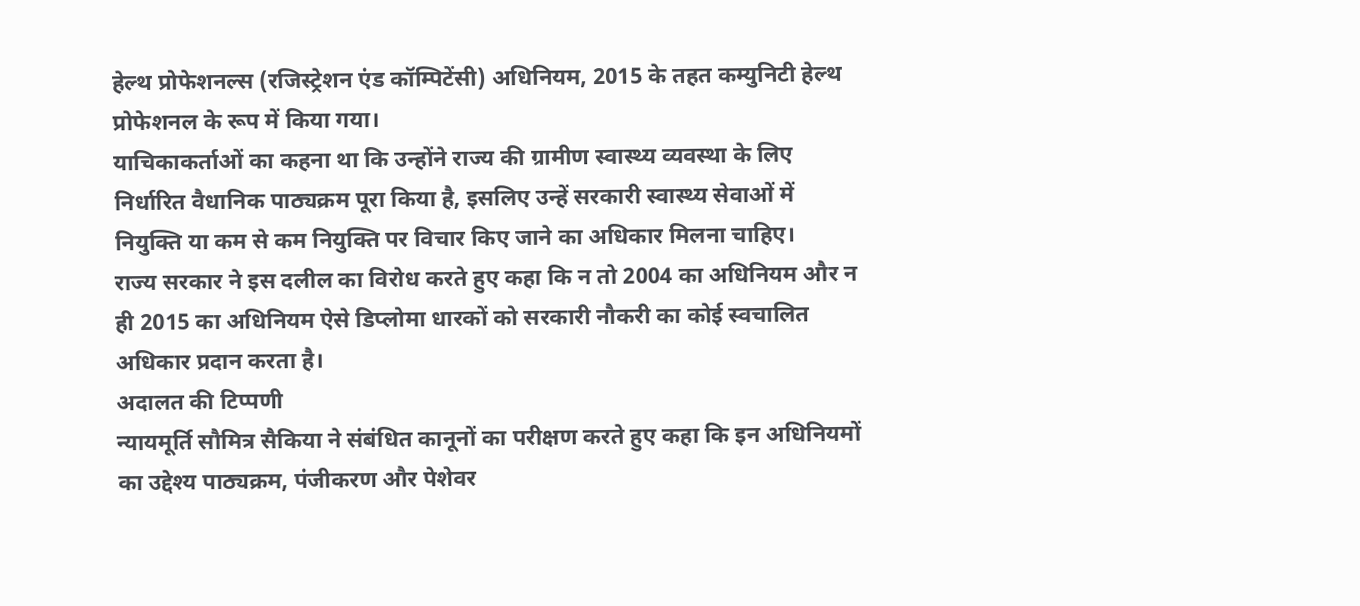हेल्थ प्रोफेशनल्स (रजिस्ट्रेशन एंड कॉम्पिटेंसी) अधिनियम, 2015 के तहत कम्युनिटी हेल्थ प्रोफेशनल के रूप में किया गया।
याचिकाकर्ताओं का कहना था कि उन्होंने राज्य की ग्रामीण स्वास्थ्य व्यवस्था के लिए निर्धारित वैधानिक पाठ्यक्रम पूरा किया है, इसलिए उन्हें सरकारी स्वास्थ्य सेवाओं में नियुक्ति या कम से कम नियुक्ति पर विचार किए जाने का अधिकार मिलना चाहिए।
राज्य सरकार ने इस दलील का विरोध करते हुए कहा कि न तो 2004 का अधिनियम और न ही 2015 का अधिनियम ऐसे डिप्लोमा धारकों को सरकारी नौकरी का कोई स्वचालित अधिकार प्रदान करता है।
अदालत की टिप्पणी
न्यायमूर्ति सौमित्र सैकिया ने संबंधित कानूनों का परीक्षण करते हुए कहा कि इन अधिनियमों का उद्देश्य पाठ्यक्रम, पंजीकरण और पेशेवर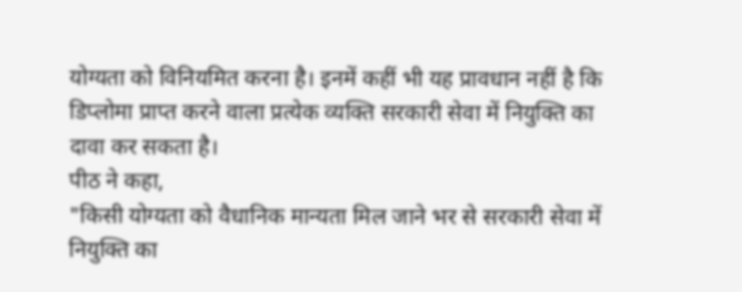योग्यता को विनियमित करना है। इनमें कहीं भी यह प्रावधान नहीं है कि डिप्लोमा प्राप्त करने वाला प्रत्येक व्यक्ति सरकारी सेवा में नियुक्ति का दावा कर सकता है।
पीठ ने कहा,
"किसी योग्यता को वैधानिक मान्यता मिल जाने भर से सरकारी सेवा में नियुक्ति का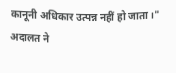कानूनी अधिकार उत्पन्न नहीं हो जाता।"
अदालत ने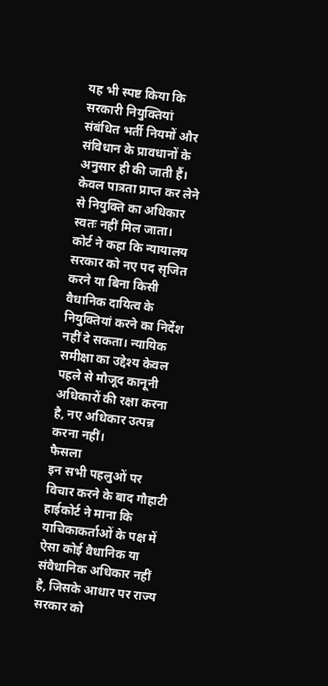यह भी स्पष्ट किया कि सरकारी नियुक्तियां संबंधित भर्ती नियमों और संविधान के प्रावधानों के अनुसार ही की जाती हैं। केवल पात्रता प्राप्त कर लेने से नियुक्ति का अधिकार स्वतः नहीं मिल जाता।
कोर्ट ने कहा कि न्यायालय सरकार को नए पद सृजित करने या बिना किसी वैधानिक दायित्व के नियुक्तियां करने का निर्देश नहीं दे सकता। न्यायिक समीक्षा का उद्देश्य केवल पहले से मौजूद कानूनी अधिकारों की रक्षा करना है, नए अधिकार उत्पन्न करना नहीं।
फैसला
इन सभी पहलुओं पर विचार करने के बाद गौहाटी हाईकोर्ट ने माना कि याचिकाकर्ताओं के पक्ष में ऐसा कोई वैधानिक या संवैधानिक अधिकार नहीं है, जिसके आधार पर राज्य सरकार को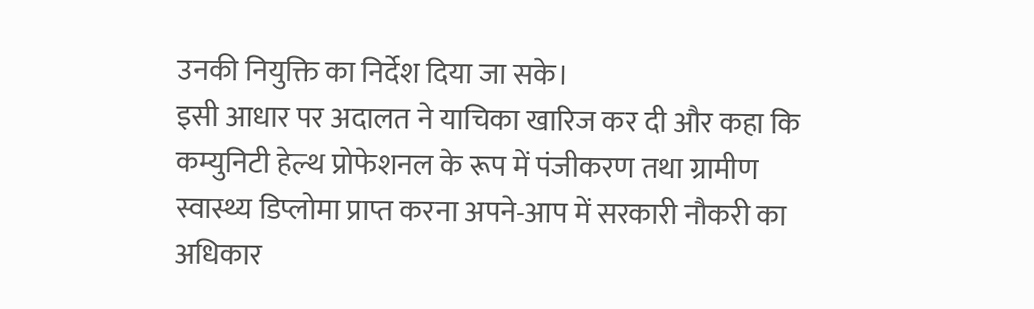उनकी नियुक्ति का निर्देश दिया जा सके।
इसी आधार पर अदालत ने याचिका खारिज कर दी और कहा कि कम्युनिटी हेल्थ प्रोफेशनल के रूप में पंजीकरण तथा ग्रामीण स्वास्थ्य डिप्लोमा प्राप्त करना अपने-आप में सरकारी नौकरी का अधिकार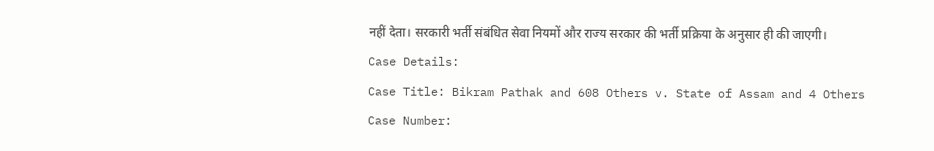नहीं देता। सरकारी भर्ती संबंधित सेवा नियमों और राज्य सरकार की भर्ती प्रक्रिया के अनुसार ही की जाएगी।
Case Details:
Case Title: Bikram Pathak and 608 Others v. State of Assam and 4 Others
Case Number: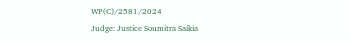WP(C)/2581/2024
Judge: Justice Soumitra Saikia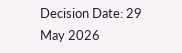Decision Date: 29 May 2026